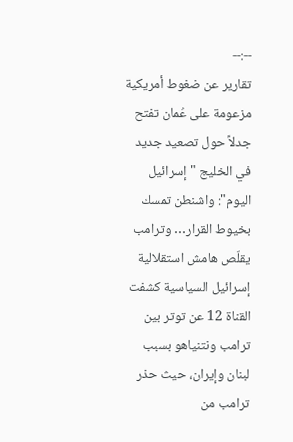--:--
تقارير عن ضغوط أمريكية مزعومة على عُمان تفتح جدلاً حول تصعيد جديد في الخليج "إسرائيل اليوم": واشنطن تمسك بخيوط القرار… وترامب يقلّص هامش استقلالية إسرائيل السياسية كشفت القناة 12 عن توتر بين ترامب ونتنياهو بسبب لبنان وإيران، حيث حذر ترامب من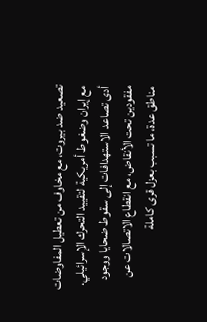تصعيد ضد بيروت، مع مخاوف من تعطيل المفاوضات مع إيران وضغوط أمريكية لتقييد التحرك الإسرائيلي. أدى تصاعد الاستهدافات إلى سقوط ضحايا ووجود مفقودين تحت الأنقاض، مع انقطاع الاتصالات عن مناطق عدة، ما تسبب بعزل قرى كاملة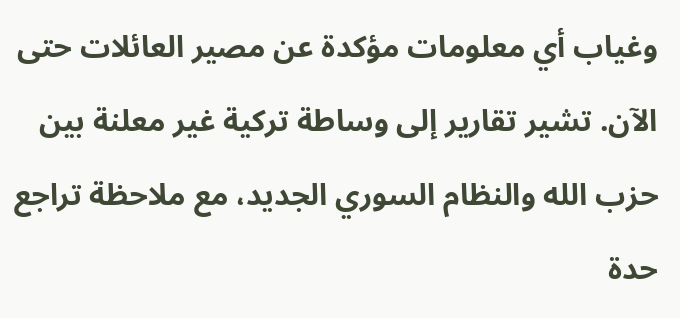وغياب أي معلومات مؤكدة عن مصير العائلات حتى الآن. تشير تقارير إلى وساطة تركية غير معلنة بين حزب الله والنظام السوري الجديد، مع ملاحظة تراجع حدة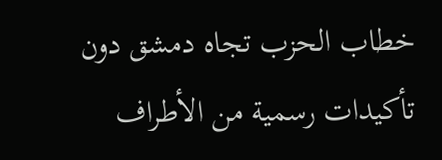خطاب الحزب تجاه دمشق دون تأكيدات رسمية من الأطراف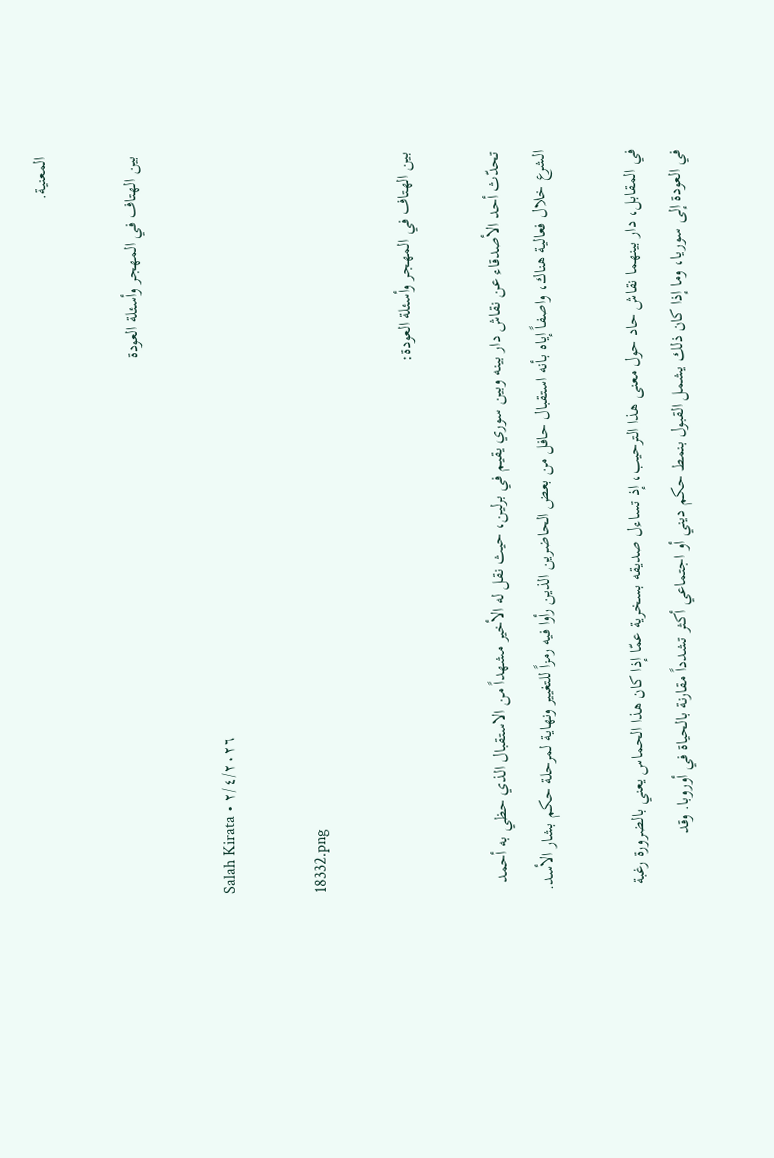المعنية.

بين الهتاف في المهجر وأسئلة العودة

Salah Kirata • ٢/٤/٢٠٢٦

18332.png

بين الهتاف في المهجر وأسئلة العودة:

تحدّث أحد الأصدقاء عن نقاش دار بينه وبين سوري يقيم في برلين، حيث نقل له الأخير مشهداً من الاستقبال الذي حظي به أحمد الشرع خلال فعالية هناك، واصفاً إياه بأنه استقبال حافل من بعض الحاضرين الذين رأوا فيه رمزاً للتغيير ونهاية لمرحلة حكم بشار الأسد.

في المقابل، دار بينهما نقاش حاد حول معنى هذا الترحيب، إذ تساءل صديقه بسخرية عمّا إذا كان هذا الحماس يعني بالضرورة رغبة في العودة إلى سوريا، وما إذا كان ذلك يشمل القبول بنمط حكم ديني أو اجتماعي أكثر تشدداً مقارنة بالحياة في أوروبا. وقد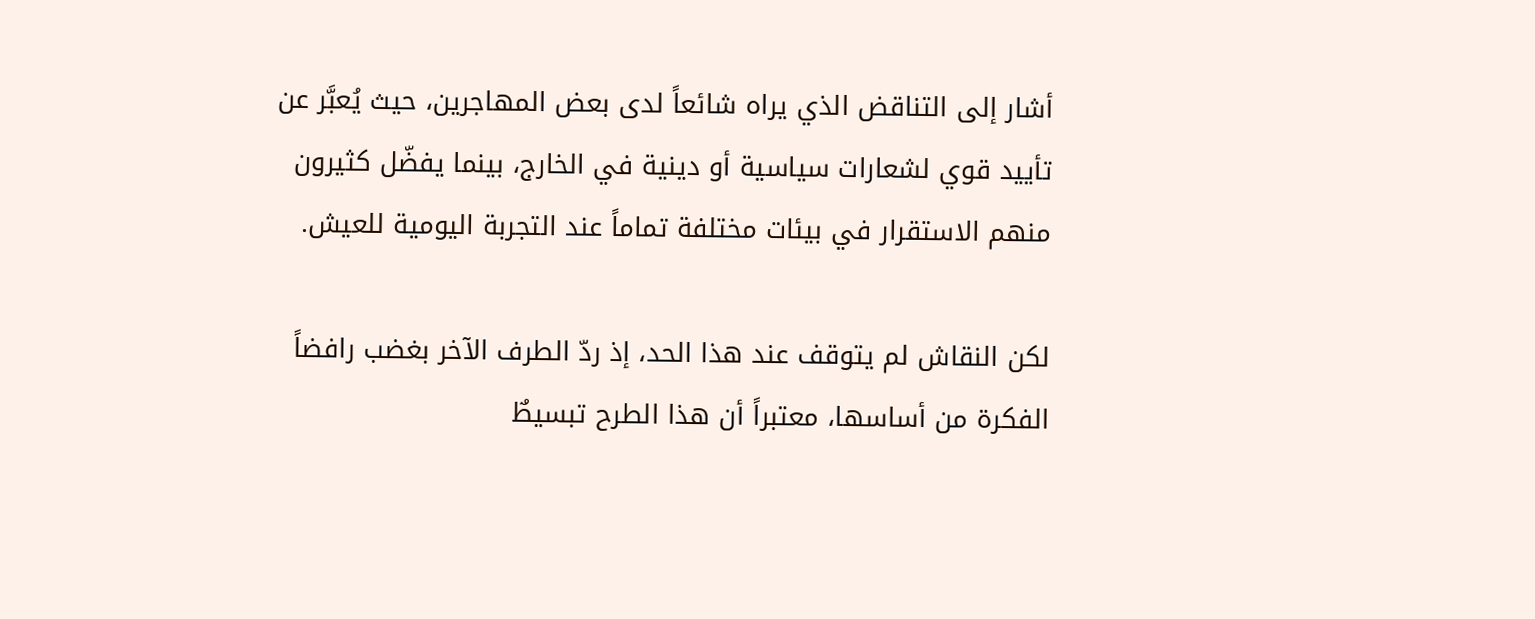أشار إلى التناقض الذي يراه شائعاً لدى بعض المهاجرين، حيث يُعبَّر عن تأييد قوي لشعارات سياسية أو دينية في الخارج، بينما يفضّل كثيرون منهم الاستقرار في بيئات مختلفة تماماً عند التجربة اليومية للعيش.

لكن النقاش لم يتوقف عند هذا الحد، إذ ردّ الطرف الآخر بغضب رافضاً الفكرة من أساسها، معتبراً أن هذا الطرح تبسيطٌ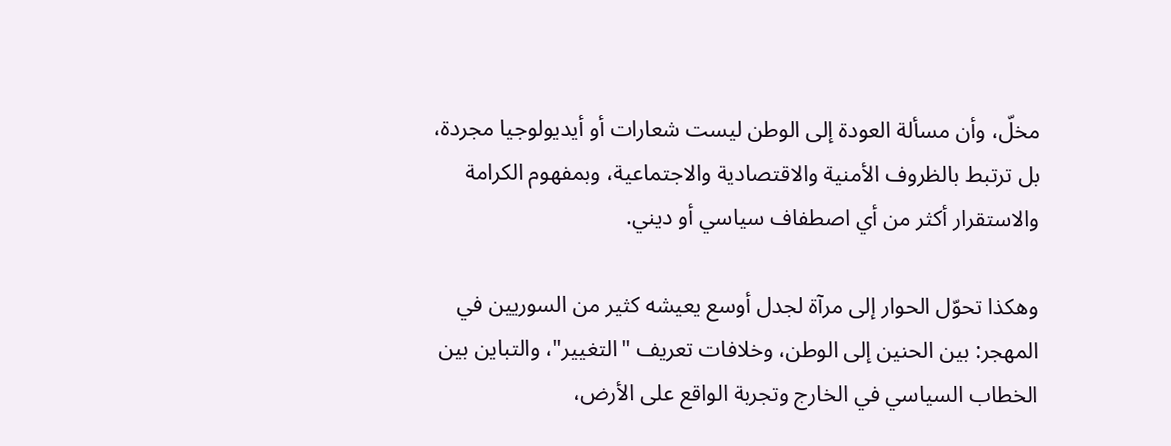مخلّ، وأن مسألة العودة إلى الوطن ليست شعارات أو أيديولوجيا مجردة، بل ترتبط بالظروف الأمنية والاقتصادية والاجتماعية، وبمفهوم الكرامة والاستقرار أكثر من أي اصطفاف سياسي أو ديني.

وهكذا تحوّل الحوار إلى مرآة لجدل أوسع يعيشه كثير من السوريين في المهجر: بين الحنين إلى الوطن، وخلافات تعريف "التغيير"، والتباين بين الخطاب السياسي في الخارج وتجربة الواقع على الأرض،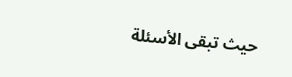حيث تبقى الأسئلة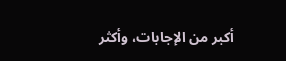أكبر من الإجابات، وأكثر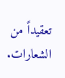تعقيداً من الشعارات.